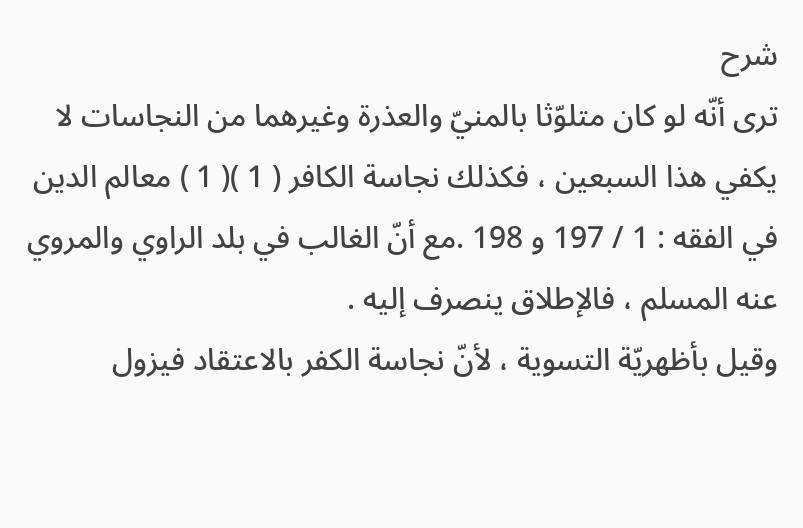شرح
ترى أنّه لو كان متلوّثا بالمنيّ والعذرة وغيرهما من النجاسات لا يكفي هذا السبعين ، فكذلك نجاسة الكافر ( 1 )( 1 ) معالم الدين في الفقه : 1 / 197 و 198 .مع أنّ الغالب في بلد الراوي والمروي عنه المسلم ، فالإطلاق ينصرف إليه .
وقيل بأظهريّة التسوية ، لأنّ نجاسة الكفر بالاعتقاد فيزول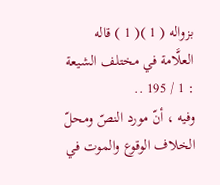بزواله ( 1 )( 1 ) قاله العلَّامة في مختلف الشيعة : 1 / 195 ..
وفيه ، أنّ مورد النصّ ومحلّ الخلاف الوقوع والموت في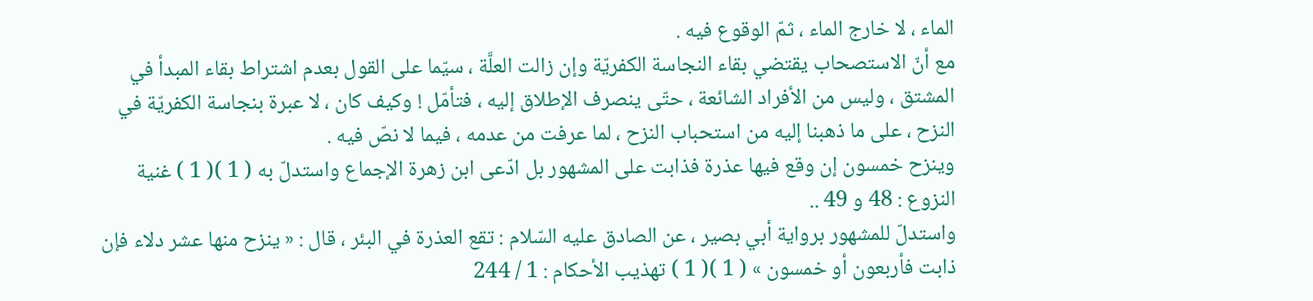الماء ، لا خارج الماء ، ثمّ الوقوع فيه .
مع أنّ الاستصحاب يقتضي بقاء النجاسة الكفريّة وإن زالت العلَّة ، سيّما على القول بعدم اشتراط بقاء المبدأ في المشتق ، وليس من الأفراد الشائعة ، حتّى ينصرف الإطلاق إليه ، فتأمّل ! وكيف كان ، لا عبرة بنجاسة الكفريّة في النزح ، على ما ذهبنا إليه من استحباب النزح ، لما عرفت من عدمه ، فيما لا نصّ فيه .
وينزح خمسون إن وقع فيها عذرة فذابت على المشهور بل ادّعى ابن زهرة الإجماع واستدلّ به ( 1 )( 1 ) غنية النزوع : 48 و 49 ..
واستدلّ للمشهور برواية أبي بصير ، عن الصادق عليه السّلام : تقع العذرة في البئر ، قال : « ينزح منها عشر دلاء فإن ذابت فأربعون أو خمسون » ( 1 )( 1 ) تهذيب الأحكام : 1 / 244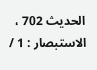الحديث 702 ، الاستبصار : 1 /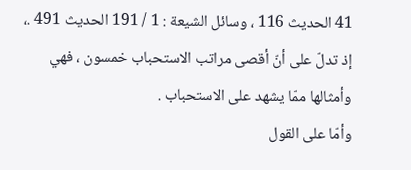41 الحديث 116 ، وسائل الشيعة : 1 / 191 الحديث 491 .، إذ تدلّ على أنّ أقصى مراتب الاستحباب خمسون ، فهي وأمثالها ممّا يشهد على الاستحباب .
وأمّا على القول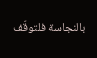بالنجاسة فلتوقّف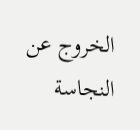الخروج عن النجاسة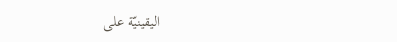اليقينيّة على